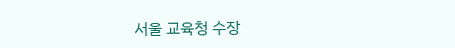서울 교육청 수장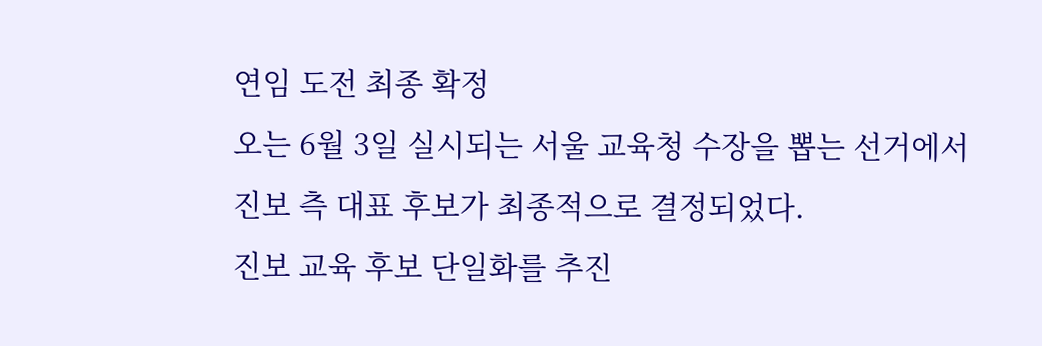연임 도전 최종 확정
오는 6월 3일 실시되는 서울 교육청 수장을 뽑는 선거에서 진보 측 대표 후보가 최종적으로 결정되었다.
진보 교육 후보 단일화를 추진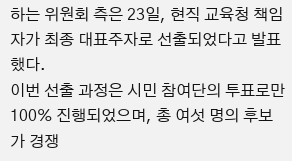하는 위원회 측은 23일, 현직 교육청 책임자가 최종 대표주자로 선출되었다고 발표했다.
이번 선출 과정은 시민 참여단의 투표로만 100% 진행되었으며, 총 여섯 명의 후보가 경쟁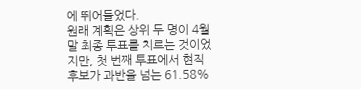에 뛰어들었다.
원래 계획은 상위 두 명이 4월 말 최종 투표를 치르는 것이었지만, 첫 번째 투표에서 현직 후보가 과반을 넘는 61.58%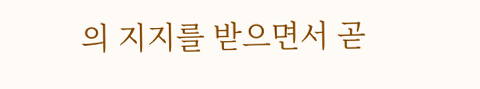의 지지를 받으면서 곧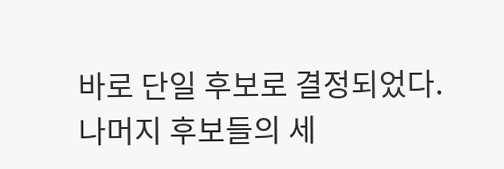바로 단일 후보로 결정되었다.
나머지 후보들의 세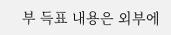부 득표 내용은 외부에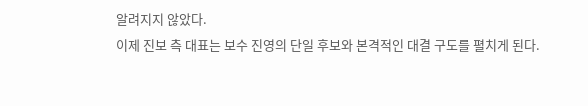알려지지 않았다.
이제 진보 측 대표는 보수 진영의 단일 후보와 본격적인 대결 구도를 펼치게 된다.